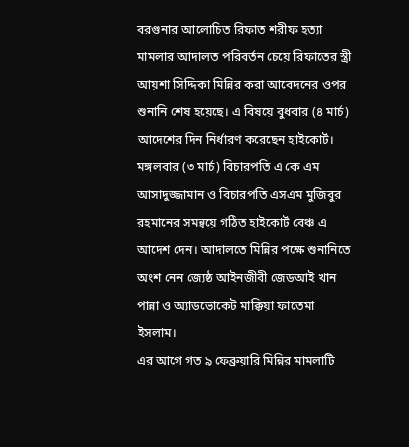বরগুনার আলোচিত রিফাত শরীফ হত্যা মামলার আদালত পরিবর্তন চেয়ে রিফাতের স্ত্রী আয়শা সিদ্দিকা মিন্নির করা আবেদনের ওপর শুনানি শেষ হয়েছে। এ বিষয়ে বুধবার (৪ মার্চ) আদেশের দিন নির্ধারণ করেছেন হাইকোর্ট। মঙ্গলবার (৩ মার্চ) বিচারপতি এ কে এম আসাদুজ্জামান ও বিচারপতি এসএম মুজিবুর রহমানের সমন্বয়ে গঠিত হাইকোর্ট বেঞ্চ এ আদেশ দেন। আদালতে মিন্নির পক্ষে শুনানিতে অংশ নেন জ্যেষ্ঠ আইনজীবী জেডআই খান পান্না ও অ্যাডভোকেট মাক্কিয়া ফাতেমা ইসলাম।
এর আগে গত ৯ ফেব্রুয়ারি মিন্নির মামলাটি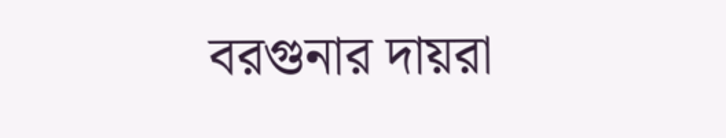বরগুনার দায়রা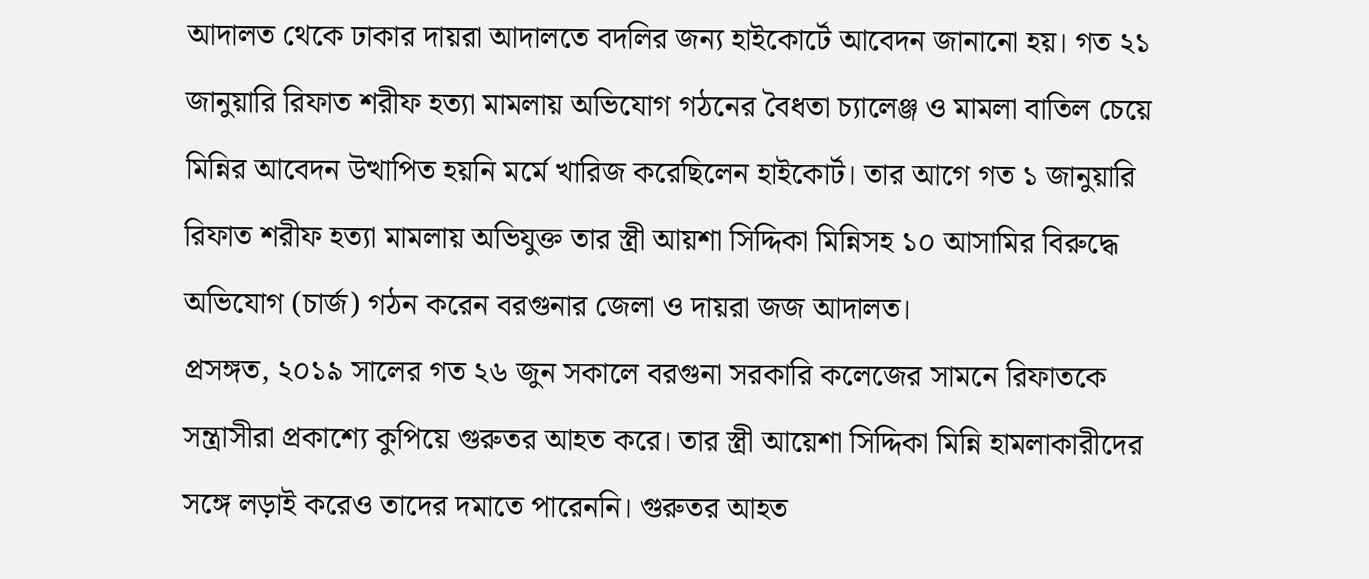আদালত থেকে ঢাকার দায়রা আদালতে বদলির জন্য হাইকোর্টে আবেদন জানানো হয়। গত ২১ জানুয়ারি রিফাত শরীফ হত্যা মামলায় অভিযোগ গঠনের বৈধতা চ্যালেঞ্জ ও মামলা বাতিল চেয়ে মিন্নির আবেদন উত্থাপিত হয়নি মর্মে খারিজ করেছিলেন হাইকোর্ট। তার আগে গত ১ জানুয়ারি রিফাত শরীফ হত্যা মামলায় অভিযুক্ত তার স্ত্রী আয়শা সিদ্দিকা মিন্নিসহ ১০ আসামির বিরুদ্ধে অভিযোগ (চার্জ) গঠন করেন বরগুনার জেলা ও দায়রা জজ আদালত।
প্রসঙ্গত, ২০১৯ সালের গত ২৬ জুন সকালে বরগুনা সরকারি কলেজের সামনে রিফাতকে সন্ত্রাসীরা প্রকাশ্যে কুপিয়ে গুরুতর আহত করে। তার স্ত্রী আয়েশা সিদ্দিকা মিন্নি হামলাকারীদের সঙ্গে লড়াই করেও তাদের দমাতে পারেননি। গুরুতর আহত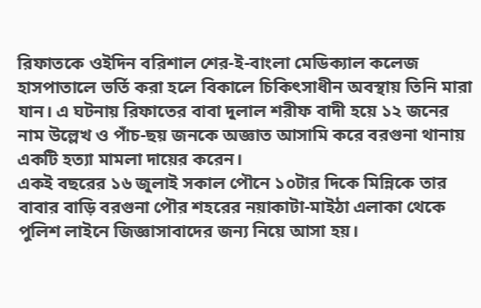রিফাতকে ওইদিন বরিশাল শের-ই-বাংলা মেডিক্যাল কলেজ হাসপাতালে ভর্তি করা হলে বিকালে চিকিৎসাধীন অবস্থায় তিনি মারা যান। এ ঘটনায় রিফাতের বাবা দুলাল শরীফ বাদী হয়ে ১২ জনের নাম উল্লেখ ও পাঁচ-ছয় জনকে অজ্ঞাত আসামি করে বরগুনা থানায় একটি হত্যা মামলা দায়ের করেন।
একই বছরের ১৬ জুলাই সকাল পৌনে ১০টার দিকে মিন্নিকে তার বাবার বাড়ি বরগুনা পৌর শহরের নয়াকাটা-মাইঠা এলাকা থেকে পুলিশ লাইনে জিজ্ঞাসাবাদের জন্য নিয়ে আসা হয়।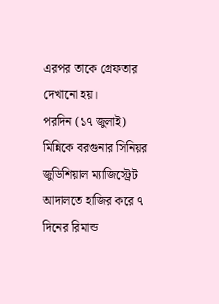এরপর তাকে গ্রেফতার দেখানো হয়।
পরদিন (১৭ জুলাই) মিন্নিকে বরগুনার সিনিয়র জুডিশিয়াল ম্যাজিস্ট্রেট আদালতে হাজির করে ৭ দিনের রিমান্ড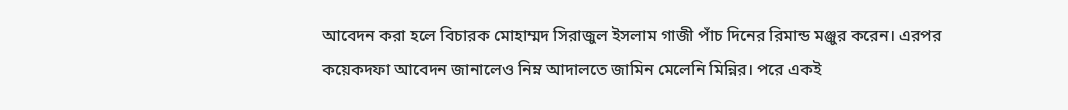আবেদন করা হলে বিচারক মোহাম্মদ সিরাজুল ইসলাম গাজী পাঁচ দিনের রিমান্ড মঞ্জুর করেন। এরপর কয়েকদফা আবেদন জানালেও নিম্ন আদালতে জামিন মেলেনি মিন্নির। পরে একই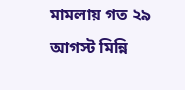মামলায় গত ২৯ আগস্ট মিন্নি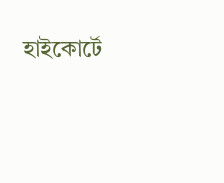হাইকোর্টে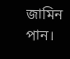জামিন পান।